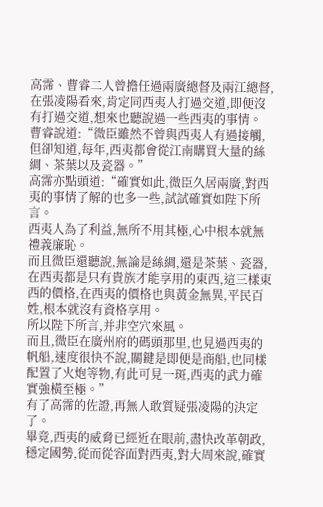高霈、曹睿二人曾擔任過兩廣總督及兩江總督,在張凌陽看來,肯定同西夷人打過交道,即便沒有打過交道,想來也聽說過一些西夷的事情。
曹睿說道:“微臣雖然不曾與西夷人有過接觸,但卻知道,每年,西夷都會從江南購買大量的絲綢、茶葉以及瓷器。”
高霈亦點頭道:“確實如此,微臣久居兩廣,對西夷的事情了解的也多一些,試試確實如陛下所言。
西夷人為了利益,無所不用其極,心中根本就無禮義廉恥。
而且微臣還聽說,無論是絲綢,還是茶葉、瓷器,在西夷都是只有貴族才能享用的東西,這三樣東西的價格,在西夷的價格也與黃金無異,平民百姓,根本就沒有資格享用。
所以陛下所言,并非空穴來風。
而且,微臣在廣州府的碼頭那里,也見過西夷的帆船,速度很快不說,關鍵是即便是商船,也同樣配置了火炮等物,有此可見一斑,西夷的武力確實強橫至極。”
有了高霈的佐證,再無人敢質疑張凌陽的決定了。
畢竟,西夷的威脅已經近在眼前,盡快改革朝政,穩定國勢,從而從容面對西夷,對大周來說,確實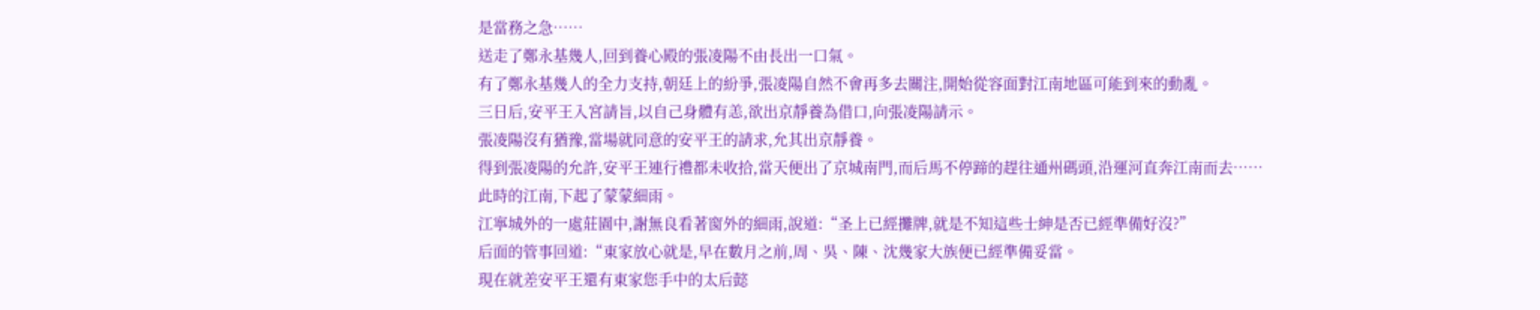是當務之急……
送走了鄭永基幾人,回到養心殿的張凌陽不由長出一口氣。
有了鄭永基幾人的全力支持,朝廷上的紛爭,張凌陽自然不會再多去關注,開始從容面對江南地區可能到來的動亂。
三日后,安平王入宮請旨,以自己身體有恙,欲出京靜養為借口,向張凌陽請示。
張凌陽沒有猶豫,當場就同意的安平王的請求,允其出京靜養。
得到張凌陽的允許,安平王連行禮都未收拾,當天便出了京城南門,而后馬不停蹄的趕往通州碼頭,沿運河直奔江南而去……
此時的江南,下起了蒙蒙細雨。
江寧城外的一處莊園中,謝無良看著窗外的細雨,說道:“圣上已經攤牌,就是不知這些士紳是否已經準備好沒?”
后面的管事回道:“東家放心就是,早在數月之前,周、吳、陳、沈幾家大族便已經準備妥當。
現在就差安平王還有東家您手中的太后懿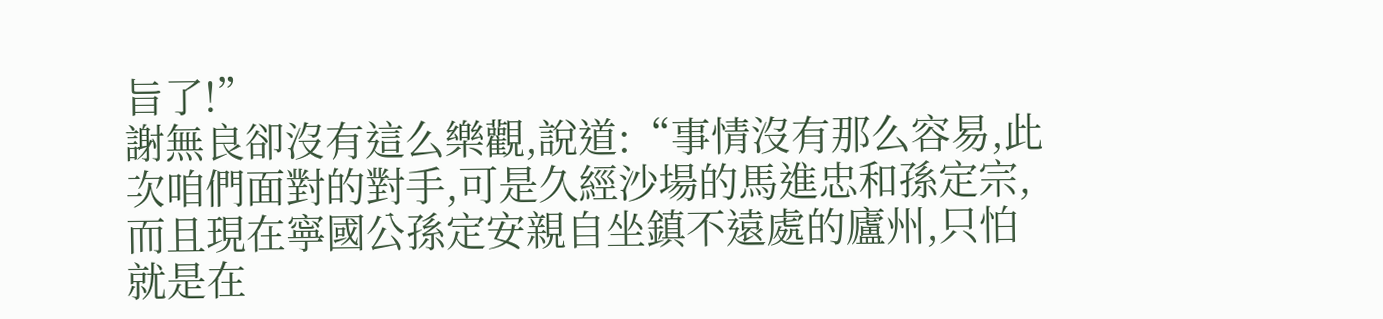旨了!”
謝無良卻沒有這么樂觀,說道:“事情沒有那么容易,此次咱們面對的對手,可是久經沙場的馬進忠和孫定宗,而且現在寧國公孫定安親自坐鎮不遠處的廬州,只怕就是在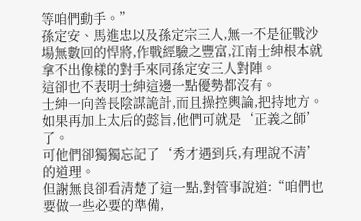等咱們動手。”
孫定安、馬進忠以及孫定宗三人,無一不是征戰沙場無數回的悍將,作戰經驗之豐富,江南士紳根本就拿不出像樣的對手來同孫定安三人對陣。
這卻也不表明士紳這邊一點優勢都沒有。
士紳一向善長陰謀詭計,而且操控輿論,把持地方。如果再加上太后的懿旨,他們可就是‘正義之師’了。
可他們卻獨獨忘記了‘秀才遇到兵,有理說不清’的道理。
但謝無良卻看清楚了這一點,對管事說道:“咱們也要做一些必要的準備,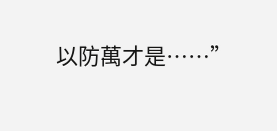以防萬才是……”